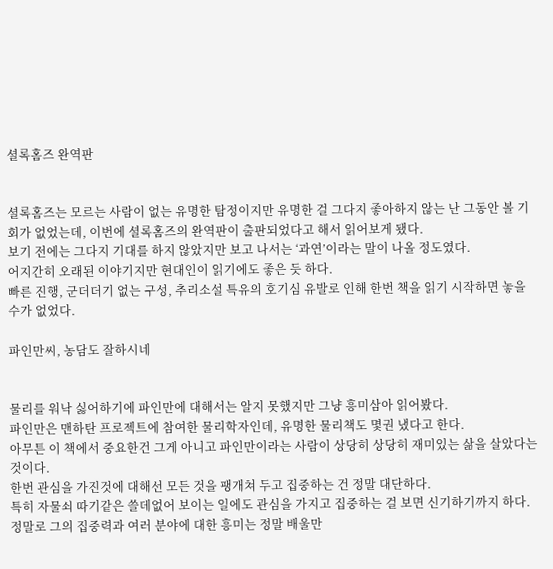셜록홈즈 완역판


셜록홈즈는 모르는 사람이 없는 유명한 탐정이지만 유명한 걸 그다지 좋아하지 않는 난 그동안 볼 기회가 없었는데, 이번에 셜록홈즈의 완역판이 출판되었다고 해서 읽어보게 됐다.
보기 전에는 그다지 기대를 하지 않았지만 보고 나서는 ‘과연’이라는 말이 나올 정도였다.
어지간히 오래된 이야기지만 현대인이 읽기에도 좋은 듯 하다.
빠른 진행, 군더더기 없는 구성, 추리소설 특유의 호기심 유발로 인해 한번 책을 읽기 시작하면 놓을 수가 없었다.

파인만씨, 농담도 잘하시네


물리를 워낙 싫어하기에 파인만에 대해서는 알지 못했지만 그냥 흥미삼아 읽어봤다.
파인만은 맨하탄 프로젝트에 참여한 물리학자인데, 유명한 물리책도 몇권 냈다고 한다.
아무튼 이 책에서 중요한건 그게 아니고 파인만이라는 사람이 상당히 상당히 재미있는 삶을 살았다는 것이다.
한번 관심을 가진것에 대해선 모든 것을 팽개쳐 두고 집중하는 건 정말 대단하다.
특히 자물쇠 따기같은 쓸데없어 보이는 일에도 관심을 가지고 집중하는 걸 보면 신기하기까지 하다.
정말로 그의 집중력과 여러 분야에 대한 흥미는 정말 배울만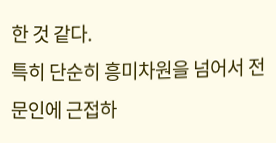한 것 같다.
특히 단순히 흥미차원을 넘어서 전문인에 근접하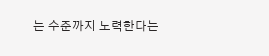는 수준까지 노력한다는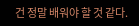건 정말 배워야 할 것 같다.